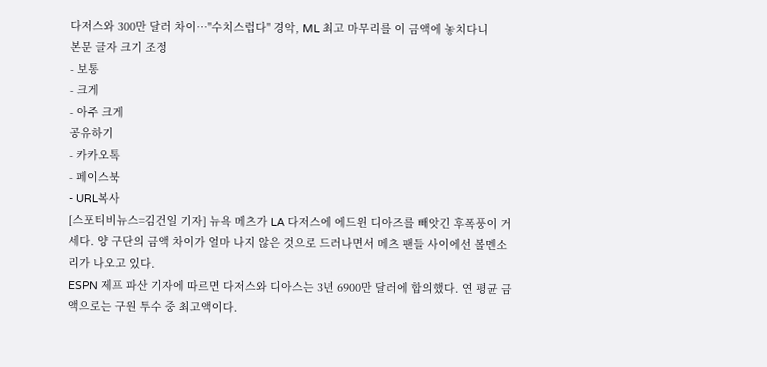다저스와 300만 달러 차이…"수치스럽다" 경악, ML 최고 마무리를 이 금액에 놓치다니
본문 글자 크기 조정
- 보통
- 크게
- 아주 크게
공유하기
- 카카오톡
- 페이스북
- URL복사
[스포티비뉴스=김건일 기자] 뉴욕 메츠가 LA 다저스에 에드윈 디아즈를 빼앗긴 후폭풍이 거세다. 양 구단의 금액 차이가 얼마 나지 않은 것으로 드러나면서 메츠 팬들 사이에선 볼멘소리가 나오고 있다.
ESPN 제프 파산 기자에 따르면 다저스와 디아스는 3년 6900만 달러에 합의했다. 연 평균 금액으로는 구원 투수 중 최고액이다.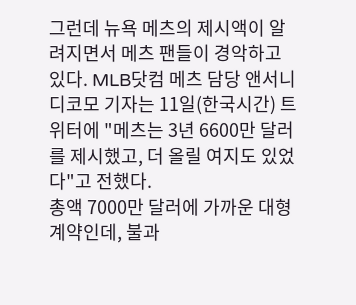그런데 뉴욕 메츠의 제시액이 알려지면서 메츠 팬들이 경악하고 있다. MLB닷컴 메츠 담당 앤서니 디코모 기자는 11일(한국시간) 트위터에 "메츠는 3년 6600만 달러를 제시했고, 더 올릴 여지도 있었다"고 전했다.
총액 7000만 달러에 가까운 대형 계약인데, 불과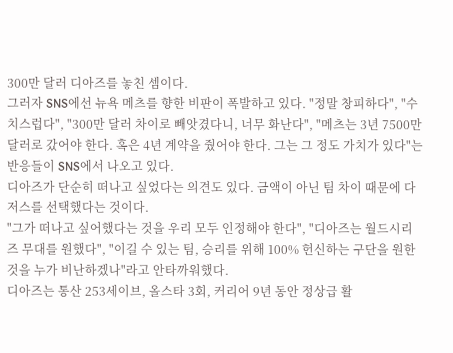300만 달러 디아즈를 놓친 셈이다.
그러자 SNS에선 뉴욕 메츠를 향한 비판이 폭발하고 있다. "정말 창피하다", "수치스럽다", "300만 달러 차이로 빼앗겼다니, 너무 화난다", "메츠는 3년 7500만 달러로 갔어야 한다. 혹은 4년 계약을 줬어야 한다. 그는 그 정도 가치가 있다"는 반응들이 SNS에서 나오고 있다.
디아즈가 단순히 떠나고 싶었다는 의견도 있다. 금액이 아닌 팀 차이 때문에 다저스를 선택했다는 것이다.
"그가 떠나고 싶어했다는 것을 우리 모두 인정해야 한다", "디아즈는 월드시리즈 무대를 원했다", "이길 수 있는 팀, 승리를 위해 100% 헌신하는 구단을 원한 것을 누가 비난하겠나"라고 안타까워했다.
디아즈는 통산 253세이브, 올스타 3회, 커리어 9년 동안 정상급 활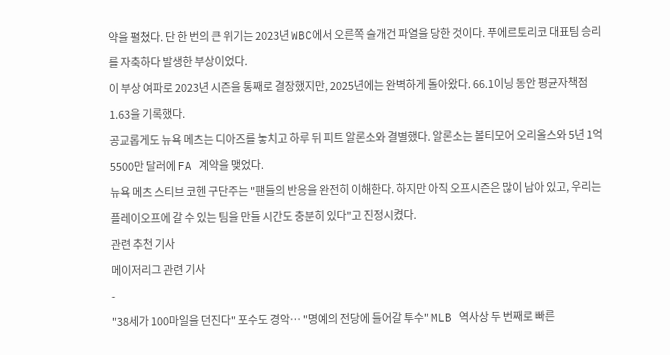약을 펼쳤다. 단 한 번의 큰 위기는 2023년 WBC에서 오른쪽 슬개건 파열을 당한 것이다. 푸에르토리코 대표팀 승리를 자축하다 발생한 부상이었다.
이 부상 여파로 2023년 시즌을 통째로 결장했지만, 2025년에는 완벽하게 돌아왔다. 66.1이닝 동안 평균자책점 1.63을 기록했다.
공교롭게도 뉴욕 메츠는 디아즈를 놓치고 하루 뒤 피트 알론소와 결별했다. 알론소는 볼티모어 오리올스와 5년 1억5500만 달러에 FA 계약을 맺었다.
뉴욕 메츠 스티브 코헨 구단주는 "팬들의 반응을 완전히 이해한다. 하지만 아직 오프시즌은 많이 남아 있고, 우리는 플레이오프에 갈 수 있는 팀을 만들 시간도 충분히 있다"고 진정시켰다.
관련 추천 기사
메이저리그 관련 기사
-
"38세가 100마일을 던진다" 포수도 경악… "명예의 전당에 들어갈 투수" MLB 역사상 두 번째로 빠른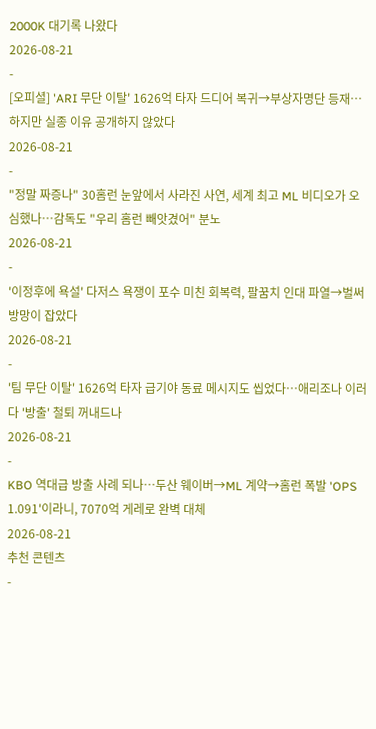2000K 대기록 나왔다
2026-08-21
-
[오피셜] 'ARI 무단 이탈' 1626억 타자 드디어 복귀→부상자명단 등재…하지만 실종 이유 공개하지 않았다
2026-08-21
-
"정말 짜증나" 30홈런 눈앞에서 사라진 사연, 세계 최고 ML 비디오가 오심했나…감독도 "우리 홈런 빼앗겼어" 분노
2026-08-21
-
'이정후에 욕설' 다저스 욕쟁이 포수 미친 회복력, 팔꿈치 인대 파열→벌써 방망이 잡았다
2026-08-21
-
'팀 무단 이탈' 1626억 타자 급기야 동료 메시지도 씹었다…애리조나 이러다 '방출' 철퇴 꺼내드나
2026-08-21
-
KBO 역대급 방출 사례 되나…두산 웨이버→ML 계약→홈런 폭발 'OPS 1.091'이라니, 7070억 게레로 완벽 대체
2026-08-21
추천 콘텐츠
-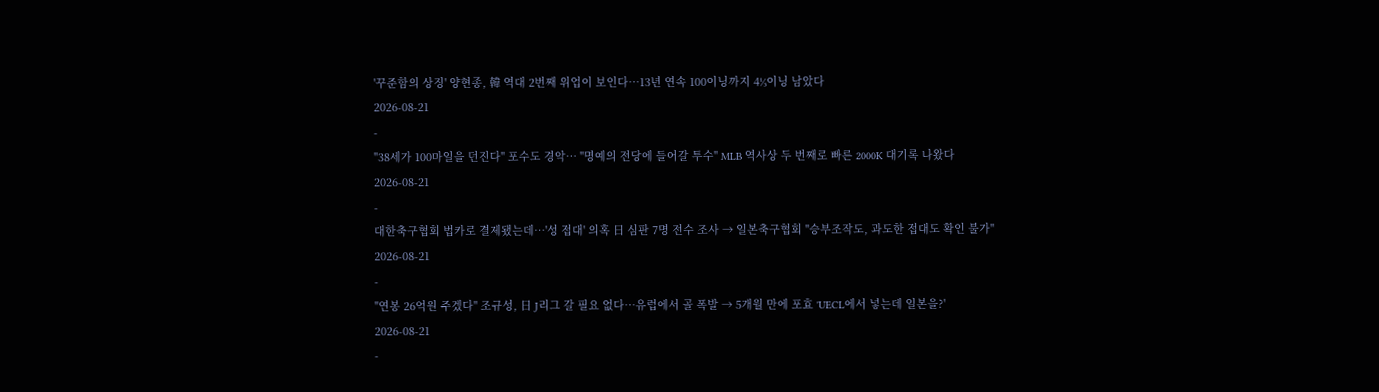'꾸준함의 상징' 양현종, 韓 역대 2번째 위업이 보인다…13년 연속 100이닝까지 4⅓이닝 남았다
2026-08-21
-
"38세가 100마일을 던진다" 포수도 경악… "명예의 전당에 들어갈 투수" MLB 역사상 두 번째로 빠른 2000K 대기록 나왔다
2026-08-21
-
대한축구협회 법카로 결제됐는데…'성 접대' 의혹 日 심판 7명 전수 조사 → 일본축구협회 "승부조작도, 과도한 접대도 확인 불가"
2026-08-21
-
"연봉 26억원 주겠다" 조규성, 日 J리그 갈 필요 없다…유럽에서 골 폭발 → 5개월 만에 포효 'UECL에서 넣는데 일본을?'
2026-08-21
-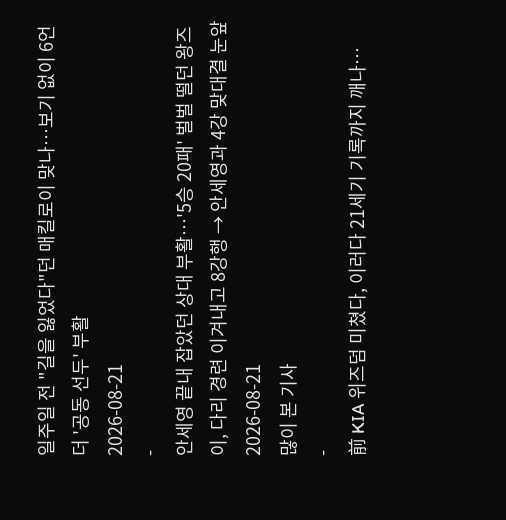일주일 전 "길을 잃었다"던 매킬로이 맞나…보기 없이 6언더 '공동 선두' 부활
2026-08-21
-
안세영 끝내 잡았던 상대 부활…'5승 20패' 벌벌 떨던 왕즈이, 다리 경련 이겨내고 8강행 → 안세영과 4강 맞대결 눈앞
2026-08-21
많이 본 기사
-
前 KIA 위즈덤 미쳤다, 이러다 21세기 기록까지 깨나…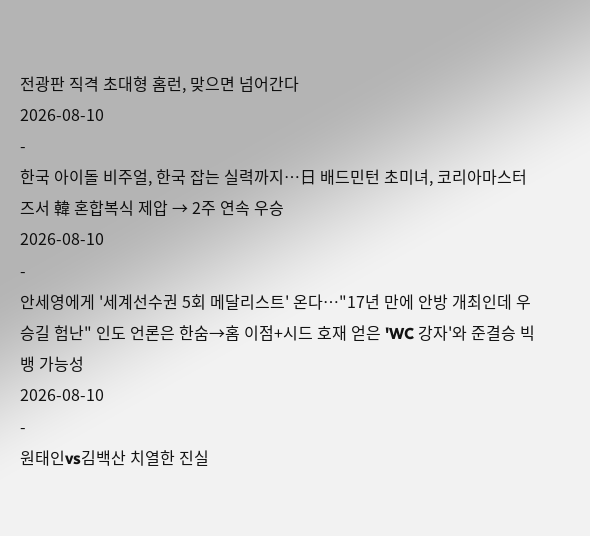전광판 직격 초대형 홈런, 맞으면 넘어간다
2026-08-10
-
한국 아이돌 비주얼, 한국 잡는 실력까지…日 배드민턴 초미녀, 코리아마스터즈서 韓 혼합복식 제압 → 2주 연속 우승
2026-08-10
-
안세영에게 '세계선수권 5회 메달리스트' 온다…"17년 만에 안방 개최인데 우승길 험난" 인도 언론은 한숨→홈 이점+시드 호재 얻은 'WC 강자'와 준결승 빅뱅 가능성
2026-08-10
-
원태인vs김백산 치열한 진실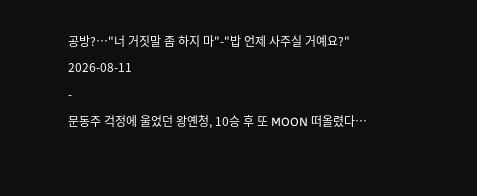공방?…"너 거짓말 좀 하지 마"-"밥 언제 사주실 거예요?"
2026-08-11
-
문동주 걱정에 울었던 왕옌청, 10승 후 또 MOON 떠올렸다…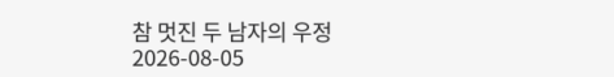참 멋진 두 남자의 우정
2026-08-05